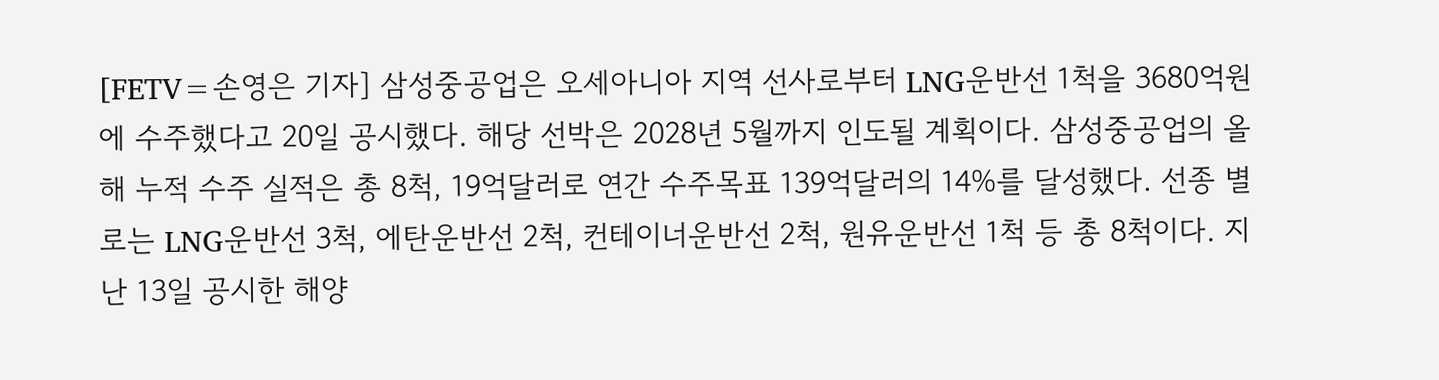[FETV=손영은 기자] 삼성중공업은 오세아니아 지역 선사로부터 LNG운반선 1척을 3680억원에 수주했다고 20일 공시했다. 해당 선박은 2028년 5월까지 인도될 계획이다. 삼성중공업의 올해 누적 수주 실적은 총 8척, 19억달러로 연간 수주목표 139억달러의 14%를 달성했다. 선종 별로는 LNG운반선 3척, 에탄운반선 2척, 컨테이너운반선 2척, 원유운반선 1척 등 총 8척이다. 지난 13일 공시한 해양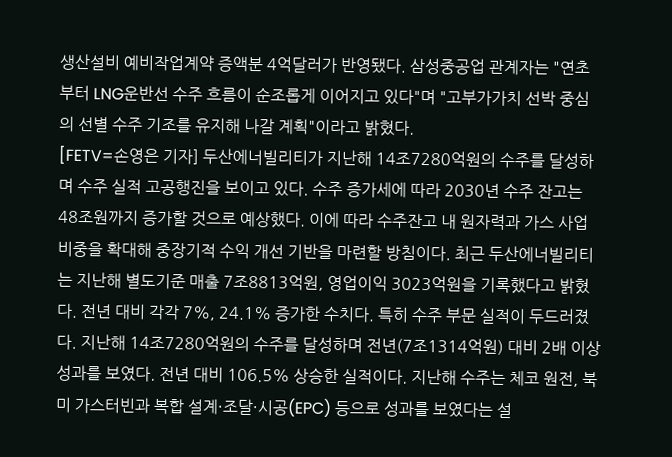생산설비 예비작업계약 증액분 4억달러가 반영됐다. 삼성중공업 관계자는 "연초부터 LNG운반선 수주 흐름이 순조롭게 이어지고 있다"며 "고부가가치 선박 중심의 선별 수주 기조를 유지해 나갈 계획"이라고 밝혔다.
[FETV=손영은 기자] 두산에너빌리티가 지난해 14조7280억원의 수주를 달성하며 수주 실적 고공행진을 보이고 있다. 수주 증가세에 따라 2030년 수주 잔고는 48조원까지 증가할 것으로 예상했다. 이에 따라 수주잔고 내 원자력과 가스 사업 비중을 확대해 중장기적 수익 개선 기반을 마련할 방침이다. 최근 두산에너빌리티는 지난해 별도기준 매출 7조8813억원, 영업이익 3023억원을 기록했다고 밝혔다. 전년 대비 각각 7%, 24.1% 증가한 수치다. 특히 수주 부문 실적이 두드러졌다. 지난해 14조7280억원의 수주를 달성하며 전년(7조1314억원) 대비 2배 이상 성과를 보였다. 전년 대비 106.5% 상승한 실적이다. 지난해 수주는 체코 원전, 북미 가스터빈과 복합 설계·조달·시공(EPC) 등으로 성과를 보였다는 설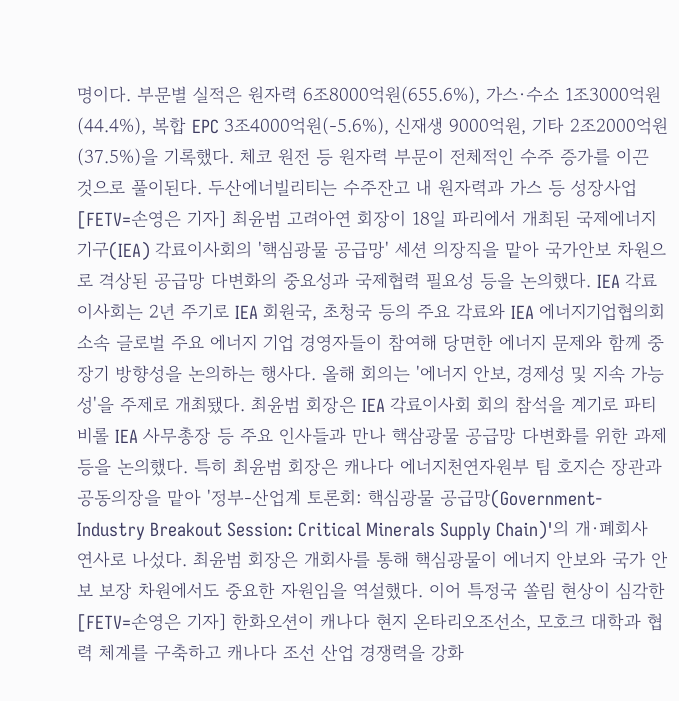명이다. 부문별 실적은 원자력 6조8000억원(655.6%), 가스·수소 1조3000억원(44.4%), 복합 EPC 3조4000억원(-5.6%), 신재생 9000억원, 기타 2조2000억원(37.5%)을 기록했다. 체코 원전 등 원자력 부문이 전체적인 수주 증가를 이끈 것으로 풀이된다. 두산에너빌리티는 수주잔고 내 원자력과 가스 등 성장사업
[FETV=손영은 기자] 최윤범 고려아연 회장이 18일 파리에서 개최된 국제에너지기구(IEA) 각료이사회의 '핵심광물 공급망' 세션 의장직을 맡아 국가안보 차원으로 격상된 공급망 다변화의 중요성과 국제협력 필요성 등을 논의했다. IEA 각료이사회는 2년 주기로 IEA 회원국, 초청국 등의 주요 각료와 IEA 에너지기업협의회 소속 글로벌 주요 에너지 기업 경영자들이 참여해 당면한 에너지 문제와 함께 중장기 방향성을 논의하는 행사다. 올해 회의는 '에너지 안보, 경제성 및 지속 가능성'을 주제로 개최됐다. 최윤범 회장은 IEA 각료이사회 회의 참석을 계기로 파티 비롤 IEA 사무총장 등 주요 인사들과 만나 핵삼광물 공급망 다변화를 위한 과제 등을 논의했다. 특히 최윤범 회장은 캐나다 에너지천연자원부 팀 호지슨 장관과 공동의장을 맡아 '정부-산업계 토론회: 핵심광물 공급망(Government-Industry Breakout Session: Critical Minerals Supply Chain)'의 개·폐회사 연사로 나섰다. 최윤범 회장은 개회사를 통해 핵심광물이 에너지 안보와 국가 안보 보장 차원에서도 중요한 자원임을 역설했다. 이어 특정국 쏠림 현상이 심각한
[FETV=손영은 기자] 한화오션이 캐나다 현지 온타리오조선소, 모호크 대학과 협력 체계를 구축하고 캐나다 조선 산업 경쟁력을 강화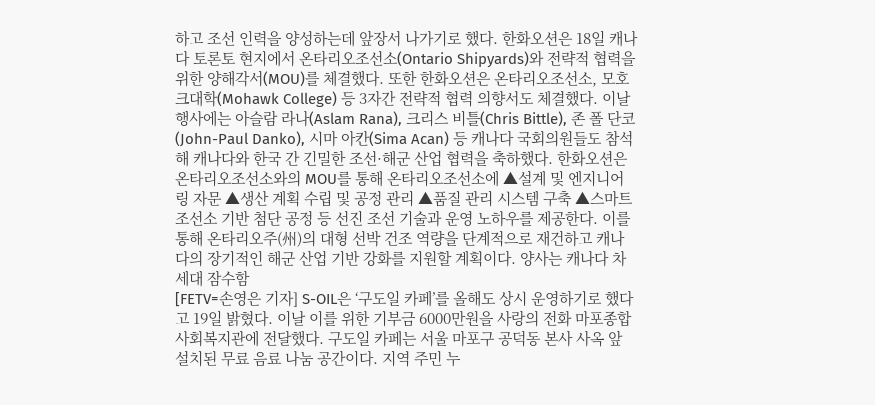하고 조선 인력을 양성하는데 앞장서 나가기로 했다. 한화오션은 18일 캐나다 토론토 현지에서 온타리오조선소(Ontario Shipyards)와 전략적 협력을 위한 양해각서(MOU)를 체결했다. 또한 한화오션은 온타리오조선소, 모호크대학(Mohawk College) 등 3자간 전략적 협력 의향서도 체결했다. 이날 행사에는 아슬람 라나(Aslam Rana), 크리스 비틀(Chris Bittle), 존 폴 단코(John-Paul Danko), 시마 아칸(Sima Acan) 등 캐나다 국회의원들도 참석해 캐나다와 한국 간 긴밀한 조선·해군 산업 협력을 축하했다. 한화오션은 온타리오조선소와의 MOU를 통해 온타리오조선소에 ▲설계 및 엔지니어링 자문 ▲생산 계획 수립 및 공정 관리 ▲품질 관리 시스템 구축 ▲스마트 조선소 기반 첨단 공정 등 선진 조선 기술과 운영 노하우를 제공한다. 이를 통해 온타리오주(州)의 대형 선박 건조 역량을 단계적으로 재건하고 캐나다의 장기적인 해군 산업 기반 강화를 지원할 계획이다. 양사는 캐나다 차세대 잠수함
[FETV=손영은 기자] S-OIL은 ‘구도일 카페’를 올해도 상시 운영하기로 했다고 19일 밝혔다. 이날 이를 위한 기부금 6000만원을 사랑의 전화 마포종합사회복지관에 전달했다. 구도일 카페는 서울 마포구 공덕동 본사 사옥 앞 설치된 무료 음료 나눔 공간이다. 지역 주민 누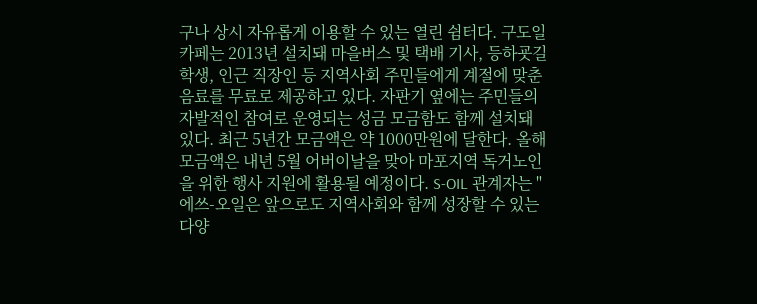구나 상시 자유롭게 이용할 수 있는 열린 쉼터다. 구도일 카페는 2013년 설치돼 마을버스 및 택배 기사, 등하굣길 학생, 인근 직장인 등 지역사회 주민들에게 계절에 맞춘 음료를 무료로 제공하고 있다. 자판기 옆에는 주민들의 자발적인 참여로 운영되는 성금 모금함도 함께 설치돼 있다. 최근 5년간 모금액은 약 1000만원에 달한다. 올해 모금액은 내년 5월 어버이날을 맞아 마포지역 독거노인을 위한 행사 지원에 활용될 예정이다. S-OIL 관계자는 "에쓰-오일은 앞으로도 지역사회와 함께 성장할 수 있는 다양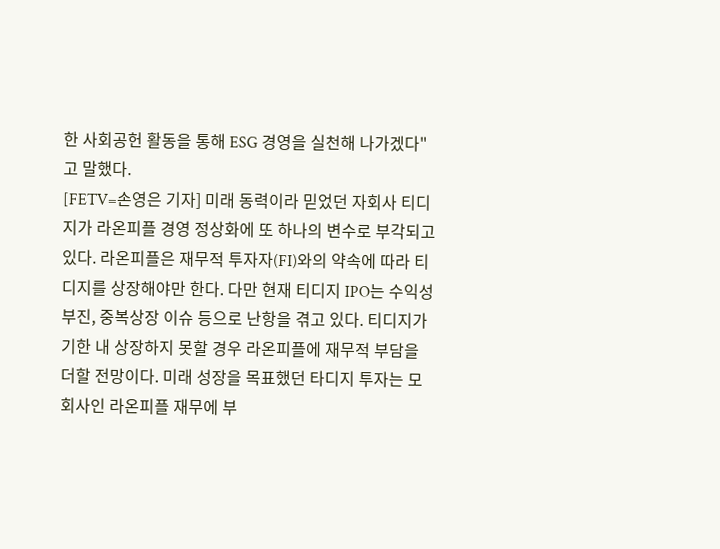한 사회공헌 활동을 통해 ESG 경영을 실천해 나가겠다"고 말했다.
[FETV=손영은 기자] 미래 동력이라 믿었던 자회사 티디지가 라온피플 경영 정상화에 또 하나의 변수로 부각되고 있다. 라온피플은 재무적 투자자(FI)와의 약속에 따라 티디지를 상장해야만 한다. 다만 현재 티디지 IPO는 수익성 부진, 중복상장 이슈 등으로 난항을 겪고 있다. 티디지가 기한 내 상장하지 못할 경우 라온피플에 재무적 부담을 더할 전망이다. 미래 성장을 목표했던 타디지 투자는 모회사인 라온피플 재무에 부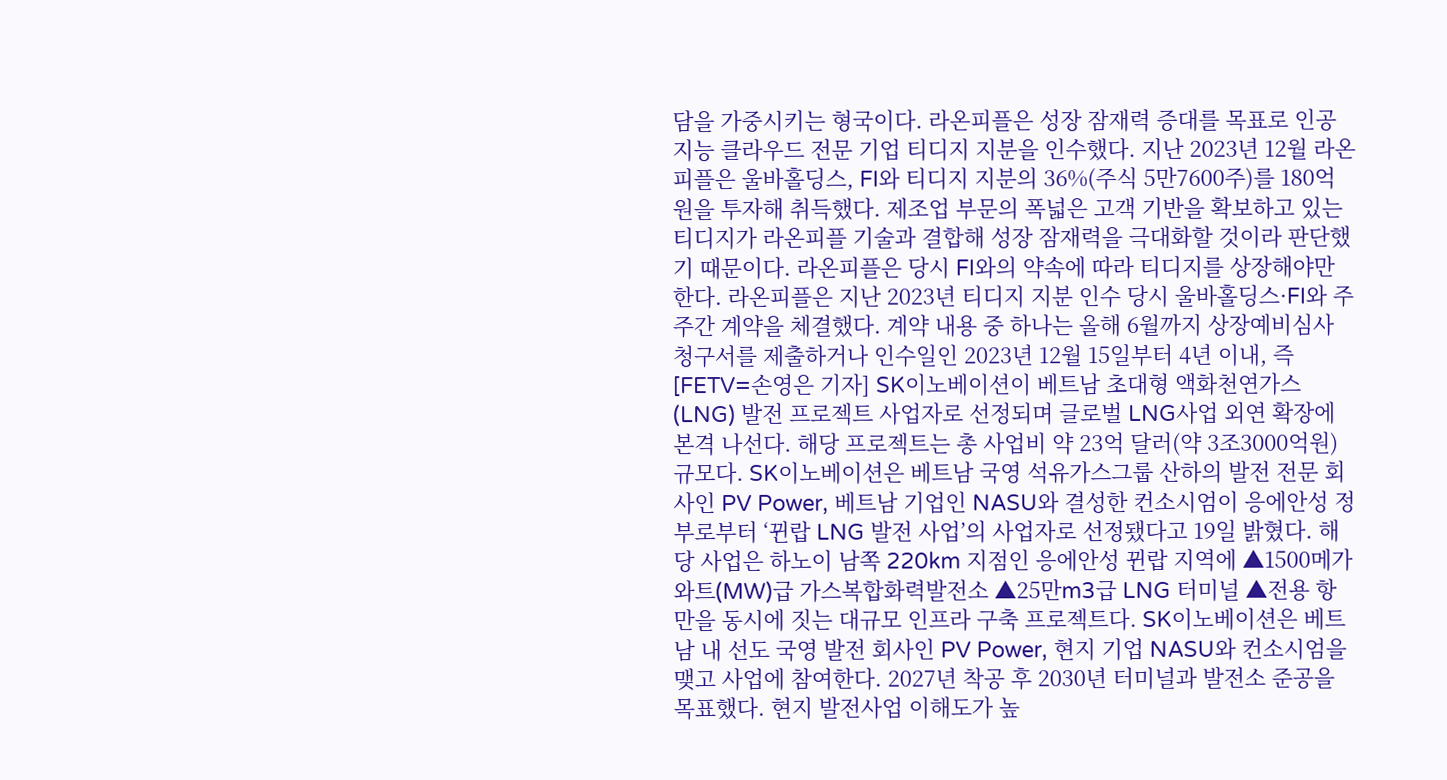담을 가중시키는 형국이다. 라온피플은 성장 잠재력 증대를 목표로 인공지능 클라우드 전문 기업 티디지 지분을 인수했다. 지난 2023년 12월 라온피플은 울바홀딩스, FI와 티디지 지분의 36%(주식 5만7600주)를 180억원을 투자해 취득했다. 제조업 부문의 폭넓은 고객 기반을 확보하고 있는 티디지가 라온피플 기술과 결합해 성장 잠재력을 극대화할 것이라 판단했기 때문이다. 라온피플은 당시 FI와의 약속에 따라 티디지를 상장해야만 한다. 라온피플은 지난 2023년 티디지 지분 인수 당시 울바홀딩스·FI와 주주간 계약을 체결했다. 계약 내용 중 하나는 올해 6월까지 상장예비심사 청구서를 제출하거나 인수일인 2023년 12월 15일부터 4년 이내, 즉
[FETV=손영은 기자] SK이노베이션이 베트남 초대형 액화천연가스(LNG) 발전 프로젝트 사업자로 선정되며 글로벌 LNG사업 외연 확장에 본격 나선다. 해당 프로젝트는 총 사업비 약 23억 달러(약 3조3000억원) 규모다. SK이노베이션은 베트남 국영 석유가스그룹 산하의 발전 전문 회사인 PV Power, 베트남 기업인 NASU와 결성한 컨소시엄이 응에안성 정부로부터 ‘뀐랍 LNG 발전 사업’의 사업자로 선정됐다고 19일 밝혔다. 해당 사업은 하노이 남쪽 220km 지점인 응에안성 뀐랍 지역에 ▲1500메가와트(MW)급 가스복합화력발전소 ▲25만m3급 LNG 터미널 ▲전용 항만을 동시에 짓는 대규모 인프라 구축 프로젝트다. SK이노베이션은 베트남 내 선도 국영 발전 회사인 PV Power, 현지 기업 NASU와 컨소시엄을 맺고 사업에 참여한다. 2027년 착공 후 2030년 터미널과 발전소 준공을 목표했다. 현지 발전사업 이해도가 높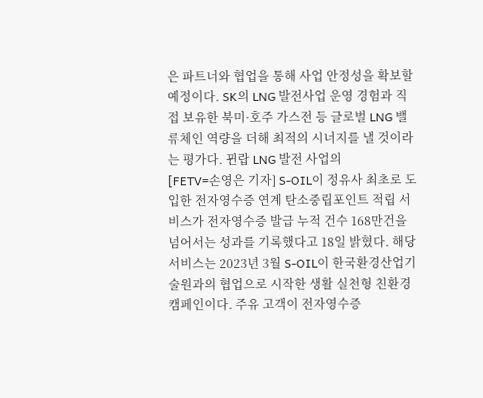은 파트너와 협업을 통해 사업 안정성을 확보할 예정이다. SK의 LNG 발전사업 운영 경험과 직접 보유한 북미·호주 가스전 등 글로벌 LNG 밸류체인 역량을 더해 최적의 시너지를 낼 것이라는 평가다. 뀐랍 LNG 발전 사업의
[FETV=손영은 기자] S-OIL이 정유사 최초로 도입한 전자영수증 연계 탄소중립포인트 적립 서비스가 전자영수증 발급 누적 건수 168만건을 넘어서는 성과를 기록했다고 18일 밝혔다. 해당 서비스는 2023년 3월 S-OIL이 한국환경산업기술원과의 협업으로 시작한 생활 실천형 친환경 캠페인이다. 주유 고객이 전자영수증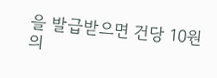을 발급받으면 건당 10원의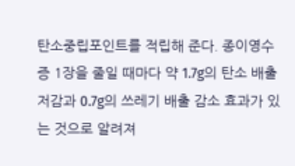탄소중립포인트를 적립해 준다. 종이영수증 1장을 줄일 때마다 약 1.7g의 탄소 배출 저감과 0.7g의 쓰레기 배출 감소 효과가 있는 것으로 알려져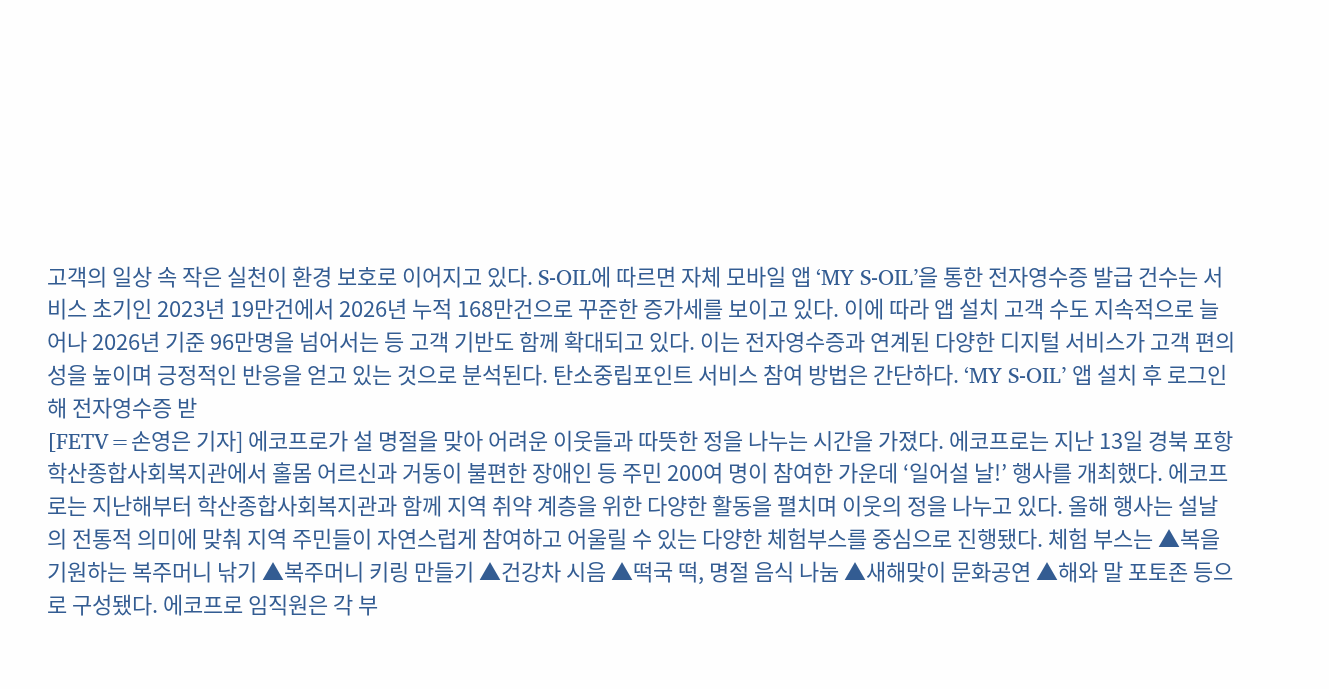고객의 일상 속 작은 실천이 환경 보호로 이어지고 있다. S-OIL에 따르면 자체 모바일 앱 ‘MY S-OIL’을 통한 전자영수증 발급 건수는 서비스 초기인 2023년 19만건에서 2026년 누적 168만건으로 꾸준한 증가세를 보이고 있다. 이에 따라 앱 설치 고객 수도 지속적으로 늘어나 2026년 기준 96만명을 넘어서는 등 고객 기반도 함께 확대되고 있다. 이는 전자영수증과 연계된 다양한 디지털 서비스가 고객 편의성을 높이며 긍정적인 반응을 얻고 있는 것으로 분석된다. 탄소중립포인트 서비스 참여 방법은 간단하다. ‘MY S-OIL’ 앱 설치 후 로그인해 전자영수증 받
[FETV=손영은 기자] 에코프로가 설 명절을 맞아 어려운 이웃들과 따뜻한 정을 나누는 시간을 가졌다. 에코프로는 지난 13일 경북 포항 학산종합사회복지관에서 홀몸 어르신과 거동이 불편한 장애인 등 주민 200여 명이 참여한 가운데 ‘일어설 날!’ 행사를 개최했다. 에코프로는 지난해부터 학산종합사회복지관과 함께 지역 취약 계층을 위한 다양한 활동을 펼치며 이웃의 정을 나누고 있다. 올해 행사는 설날의 전통적 의미에 맞춰 지역 주민들이 자연스럽게 참여하고 어울릴 수 있는 다양한 체험부스를 중심으로 진행됐다. 체험 부스는 ▲복을 기원하는 복주머니 낚기 ▲복주머니 키링 만들기 ▲건강차 시음 ▲떡국 떡, 명절 음식 나눔 ▲새해맞이 문화공연 ▲해와 말 포토존 등으로 구성됐다. 에코프로 임직원은 각 부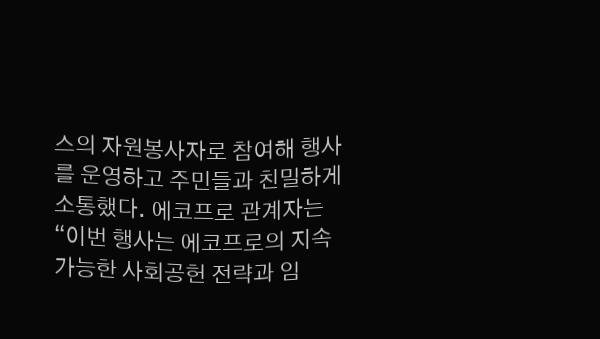스의 자원봉사자로 참여해 행사를 운영하고 주민들과 친밀하게 소통했다. 에코프로 관계자는 “이번 행사는 에코프로의 지속가능한 사회공헌 전략과 임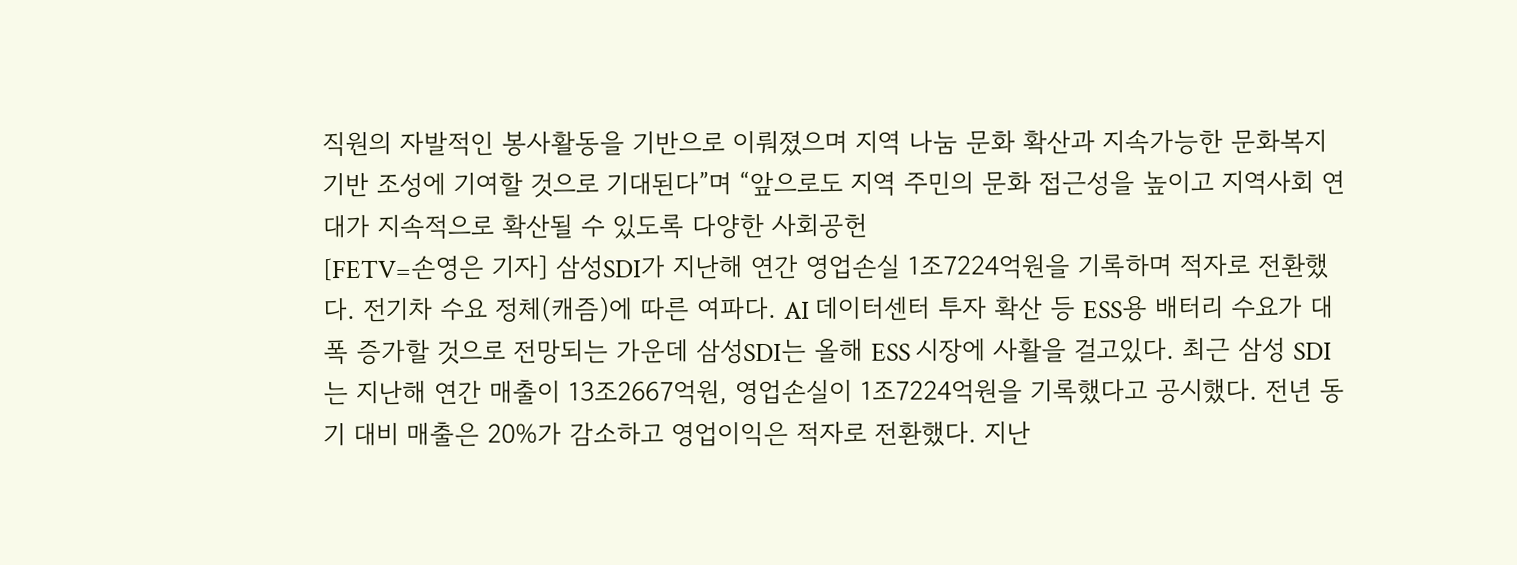직원의 자발적인 봉사활동을 기반으로 이뤄졌으며 지역 나눔 문화 확산과 지속가능한 문화복지 기반 조성에 기여할 것으로 기대된다”며 “앞으로도 지역 주민의 문화 접근성을 높이고 지역사회 연대가 지속적으로 확산될 수 있도록 다양한 사회공헌
[FETV=손영은 기자] 삼성SDI가 지난해 연간 영업손실 1조7224억원을 기록하며 적자로 전환했다. 전기차 수요 정체(캐즘)에 따른 여파다. AI 데이터센터 투자 확산 등 ESS용 배터리 수요가 대폭 증가할 것으로 전망되는 가운데 삼성SDI는 올해 ESS 시장에 사활을 걸고있다. 최근 삼성 SDI는 지난해 연간 매출이 13조2667억원, 영업손실이 1조7224억원을 기록했다고 공시했다. 전년 동기 대비 매출은 20%가 감소하고 영업이익은 적자로 전환했다. 지난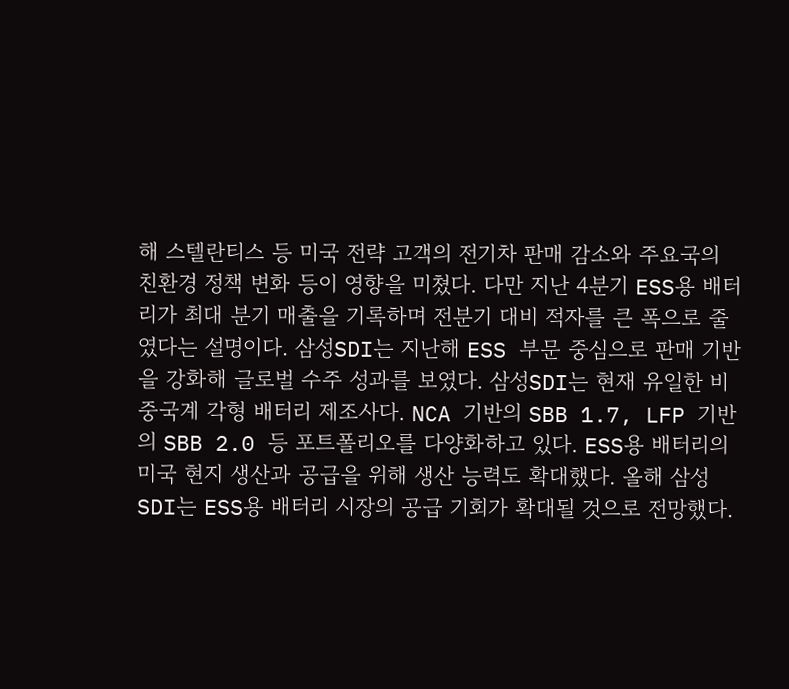해 스텔란티스 등 미국 전략 고객의 전기차 판매 감소와 주요국의 친환경 정책 변화 등이 영향을 미쳤다. 다만 지난 4분기 ESS용 배터리가 최대 분기 매출을 기록하며 전분기 대비 적자를 큰 폭으로 줄였다는 설명이다. 삼성SDI는 지난해 ESS 부문 중심으로 판매 기반을 강화해 글로벌 수주 성과를 보였다. 삼성SDI는 현재 유일한 비 중국계 각형 배터리 제조사다. NCA 기반의 SBB 1.7, LFP 기반의 SBB 2.0 등 포트폴리오를 다양화하고 있다. ESS용 배터리의 미국 현지 생산과 공급을 위해 생산 능력도 확대했다. 올해 삼성SDI는 ESS용 배터리 시장의 공급 기회가 확대될 것으로 전망했다.